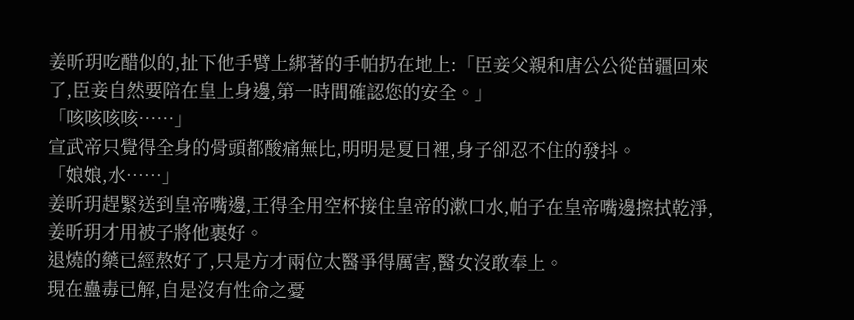姜昕玥吃醋似的,扯下他手臂上綁著的手帕扔在地上:「臣妾父親和唐公公從苗疆回來了,臣妾自然要陪在皇上身邊,第一時間確認您的安全。」
「咳咳咳咳……」
宣武帝只覺得全身的骨頭都酸痛無比,明明是夏日裡,身子卻忍不住的發抖。
「娘娘,水……」
姜昕玥趕緊送到皇帝嘴邊,王得全用空杯接住皇帝的漱口水,帕子在皇帝嘴邊擦拭乾淨,姜昕玥才用被子將他裹好。
退燒的藥已經熬好了,只是方才兩位太醫爭得厲害,醫女沒敢奉上。
現在蠱毒已解,自是沒有性命之憂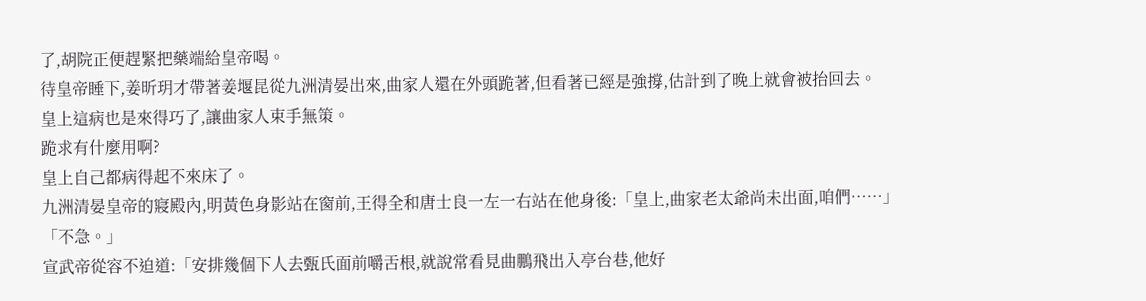了,胡院正便趕緊把藥端給皇帝喝。
待皇帝睡下,姜昕玥才帶著姜堰昆從九洲清晏出來,曲家人還在外頭跪著,但看著已經是強撐,估計到了晚上就會被抬回去。
皇上這病也是來得巧了,讓曲家人束手無策。
跪求有什麼用啊?
皇上自己都病得起不來床了。
九洲清晏皇帝的寢殿內,明黃色身影站在窗前,王得全和唐士良一左一右站在他身後:「皇上,曲家老太爺尚未出面,咱們……」
「不急。」
宣武帝從容不迫道:「安排幾個下人去甄氏面前嚼舌根,就說常看見曲鵬飛出入亭台巷,他好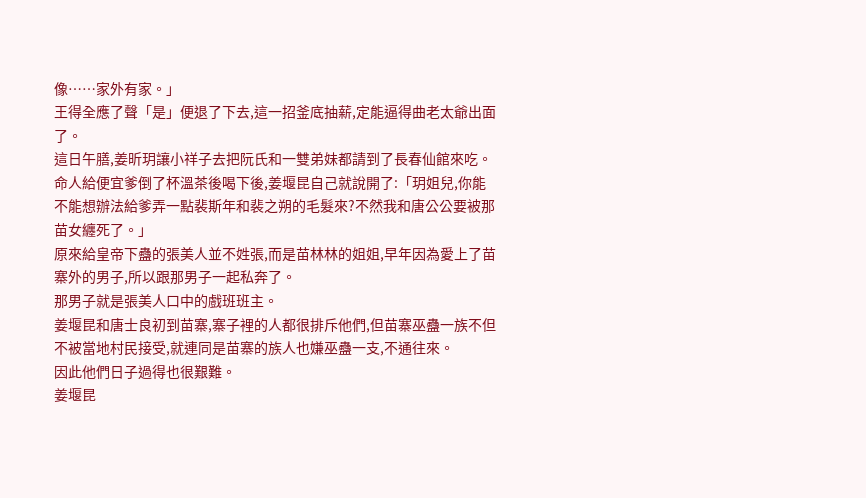像……家外有家。」
王得全應了聲「是」便退了下去,這一招釜底抽薪,定能逼得曲老太爺出面了。
這日午膳,姜昕玥讓小祥子去把阮氏和一雙弟妹都請到了長春仙館來吃。
命人給便宜爹倒了杯溫茶後喝下後,姜堰昆自己就說開了:「玥姐兒,你能不能想辦法給爹弄一點裴斯年和裴之朔的毛髮來?不然我和唐公公要被那苗女纏死了。」
原來給皇帝下蠱的張美人並不姓張,而是苗林林的姐姐,早年因為愛上了苗寨外的男子,所以跟那男子一起私奔了。
那男子就是張美人口中的戲班班主。
姜堰昆和唐士良初到苗寨,寨子裡的人都很排斥他們,但苗寨巫蠱一族不但不被當地村民接受,就連同是苗寨的族人也嫌巫蠱一支,不通往來。
因此他們日子過得也很艱難。
姜堰昆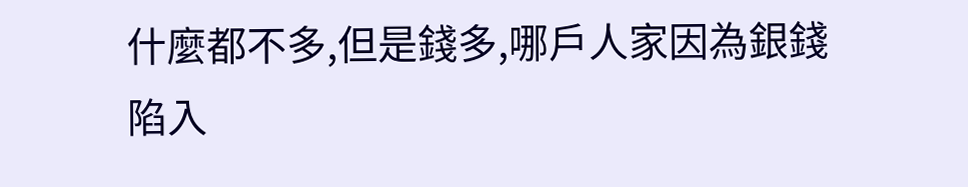什麼都不多,但是錢多,哪戶人家因為銀錢陷入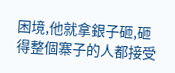困境,他就拿銀子砸,砸得整個寨子的人都接受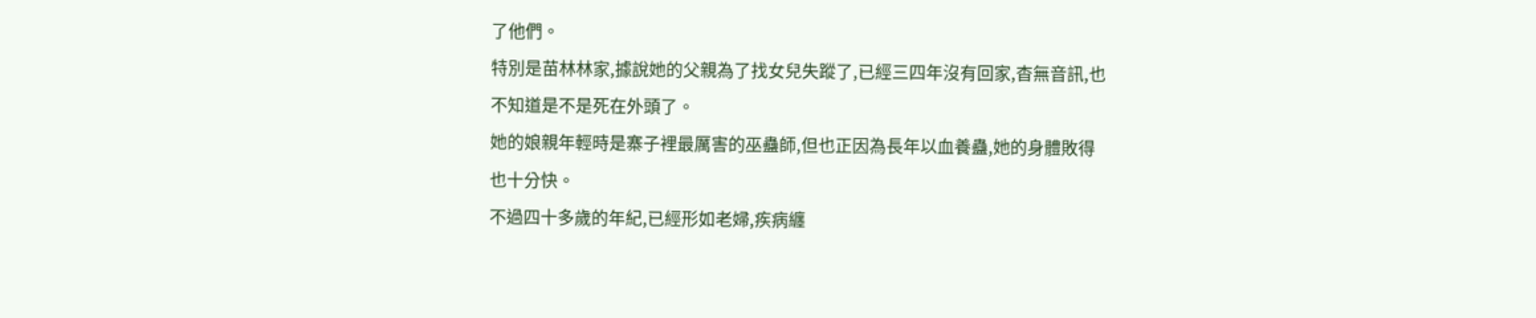了他們。
特別是苗林林家,據說她的父親為了找女兒失蹤了,已經三四年沒有回家,杳無音訊,也不知道是不是死在外頭了。
她的娘親年輕時是寨子裡最厲害的巫蠱師,但也正因為長年以血養蠱,她的身體敗得也十分快。
不過四十多歲的年紀,已經形如老婦,疾病纏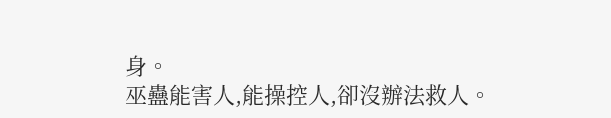身。
巫蠱能害人,能操控人,卻沒辦法救人。